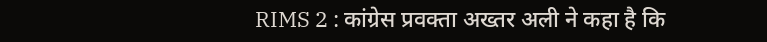RIMS 2 : कांग्रेस प्रवक्ता अख्तर अली ने कहा है कि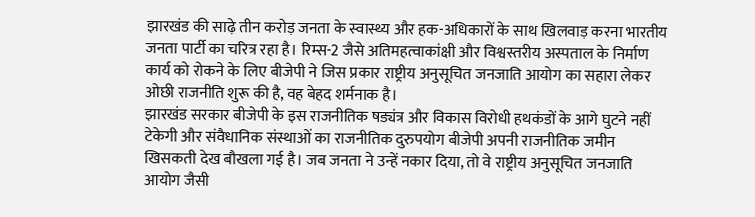झारखंड की साढ़े तीन करोड़ जनता के स्वास्थ्य और हक-अधिकारों के साथ खिलवाड़ करना भारतीय जनता पार्टी का चरित्र रहा है। रिम्स-2 जैसे अतिमहत्वाकांक्षी और विश्वस्तरीय अस्पताल के निर्माण कार्य को रोकने के लिए बीजेपी ने जिस प्रकार राष्ट्रीय अनुसूचित जनजाति आयोग का सहारा लेकर ओछी राजनीति शुरू की है, वह बेहद शर्मनाक है।
झारखंड सरकार बीजेपी के इस राजनीतिक षड्यंत्र और विकास विरोधी हथकंडों के आगे घुटने नहीं टेकेगी और संवैधानिक संस्थाओं का राजनीतिक दुरुपयोग बीजेपी अपनी राजनीतिक जमीन खिसकती देख बौखला गई है। जब जनता ने उन्हें नकार दिया, तो वे राष्ट्रीय अनुसूचित जनजाति आयोग जैसी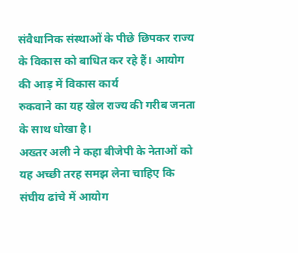संवैधानिक संस्थाओं के पीछे छिपकर राज्य के विकास को बाधित कर रहे हैं। आयोग की आड़ में विकास कार्य
रुकवाने का यह खेल राज्य की गरीब जनता के साथ धोखा है।
अख्तर अली ने कहा बीजेपी के नेताओं को यह अच्छी तरह समझ लेना चाहिए कि संघीय ढांचे में आयोग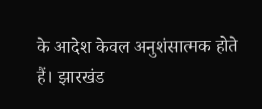के आदेश केवल अनुशंसात्मक होते हैं। झारखंड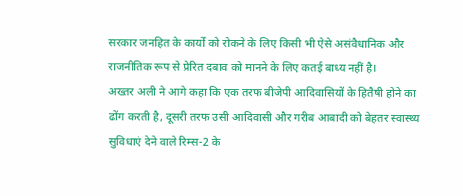सरकार जनहित के कार्यों को रोकने के लिए किसी भी ऐसे असंवैधानिक और राजनीतिक रूप से प्रेरित दबाव को मानने के लिए कतई बाध्य नहीं है।
अख्तर अली ने आगे कहा कि एक तरफ बीजेपी आदिवासियों के हितैषी होने का ढोंग करती है, दूसरी तरफ उसी आदिवासी और गरीब आबादी को बेहतर स्वास्थ्य सुविधाएं देने वाले रिम्स-2 के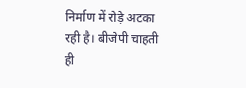निर्माण में रोड़े अटका रही है। बीजेपी चाहती ही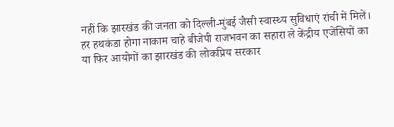नहीं कि झारखंड की जनता को दिल्ली-मुंबई जैसी स्वास्थ्य सुविधाएं रांची में मिलें।
हर हथकंडा होगा नाकाम चाहे बीजेपी राजभवन का सहारा ले केंद्रीय एजेंसियों का या फिर आयोगों का झारखंड की लोकप्रिय सरकार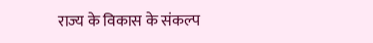राज्य के विकास के संकल्प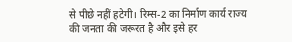से पीछे नहीं हटेगी। रिम्स-2 का निर्माण कार्य राज्य की जनता की जरूरत है और इसे हर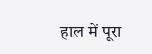हाल में पूरा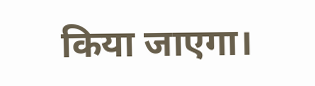किया जाएगा।